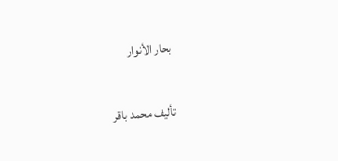بحار الأنوار

تأليف محمد باقر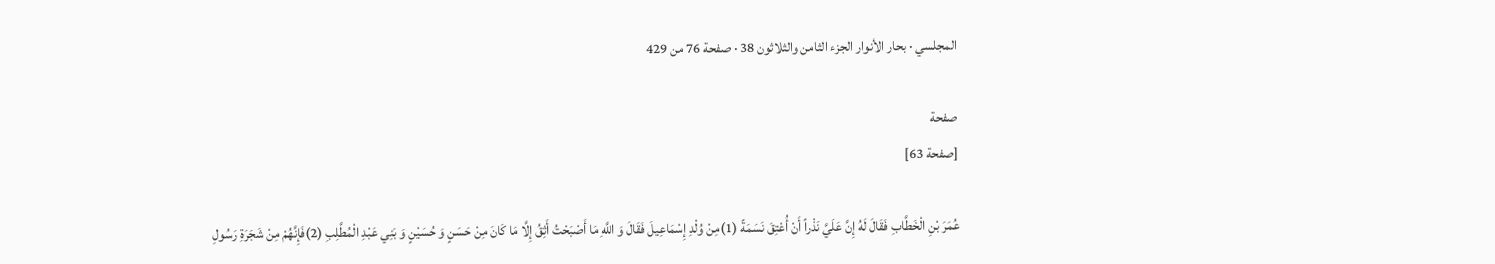المجلسي · بحار الأنوار الجزء الثامن والثلاثون 38 · صفحة 76 من 429

صفحة
[صفحة 63]

عُمَرَ بْنِ الْخَطَّابِ فَقَالَ لَهُ إِنَّ عَلَيَّ نَذْراً أَنْ أُعْتِقَ نَسَمَةً (1)مِنْ وُلْدِ إِسْمَاعِيلَ فَقَالَ وَ اللَّهِ مَا أَصْبَحْتُ أَثِقُ إِلَّا مَا كَانَ مِنْ حَسَنٍ وَ حُسَيْنٍ وَ بَنِي عَبْدِ الْمُطَّلِبِ (2)فَإِنَّهُمْ مِنْ شَجَرَةِ رَسُولِ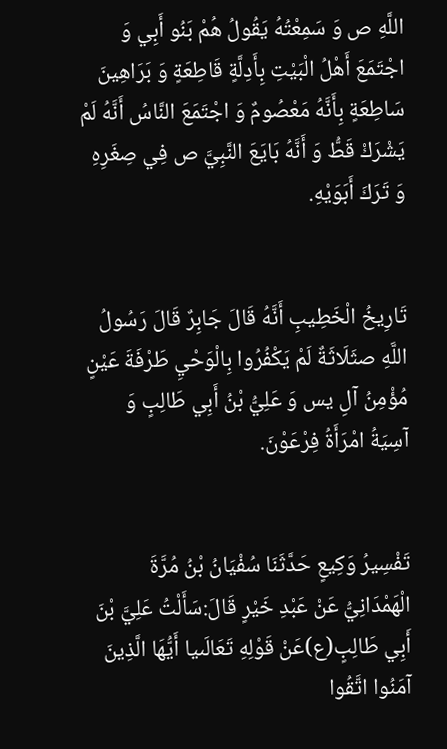اللَّهِ ص وَ سَمِعْتُهُ يَقُولُ هُمْ بَنُو أَبِي وَ اجْتَمَعَ أَهْلُ الْبَيْتِ بِأَدِلَّةٍ قَاطِعَةٍ وَ بَرَاهِينَ سَاطِعَةٍ بِأَنَّهُ مَعْصُومٌ وَ اجْتَمَعَ النَّاسُ أَنَّهُ لَمْ يَشْرَكْ قَطُّ وَ أَنَّهُ بَايَعَ النَّبِيَّ ص فِي صِغَرِهِ وَ تَرَكَ أَبَوَيْهِ.


تَارِيخُ الْخَطِيبِ أَنَّهُ قَالَ جَابِرٌ قَالَ رَسُولُ اللَّهِ صثَلَاثَةٌ لَمْ يَكْفُرُوا بِالْوَحْيِ طَرْفَةَ عَيْنٍ مُؤْمِنُ آلِ يس وَ عَلِيُّ بْنُ أَبِي طَالِبٍ وَ آسِيَةُ امْرَأَةُ فِرْعَوْنَ.


تَفْسِيرُ وَكِيعٍ حَدَّثَنَا سُفْيَانُ بْنُ مُرَّةَ الْهَمْدَانِيُّ عَنْ عَبْدِ خَيْرٍ قَالَ:سَأَلْتُ عَلِيَّ بْنَ أَبِي طَالِبٍ(ع)عَنْ قَوْلِهِ تَعَالَىيا أَيُّهَا الَّذِينَ آمَنُوا اتَّقُوا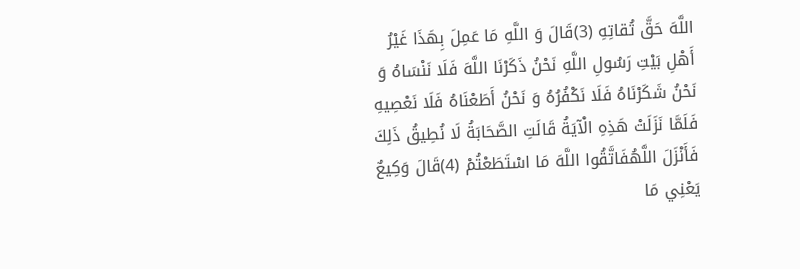اللَّهَ حَقَّ تُقاتِهِ (3)قَالَ وَ اللَّهِ مَا عَمِلَ بِهَذَا غَيْرُ أَهْلِ بَيْتِ رَسُولِ اللَّهِ نَحْنُ ذَكَرْنَا اللَّهَ فَلَا نَنْسَاهُ وَ نَحْنُ شَكَرْنَاهُ فَلَا نَكْفُرُهُ وَ نَحْنُ أَطَعْنَاهُ فَلَا نَعْصِيهِ فَلَمَّا نَزَلَتْ هَذِهِ الْآيَةُ قَالَتِ الصَّحَابَةُ لَا نُطِيقُ ذَلِكَ فَأَنْزَلَ اللَّهُفَاتَّقُوا اللَّهَ مَا اسْتَطَعْتُمْ (4)قَالَ وَكِيعٌ يَعْنِي مَا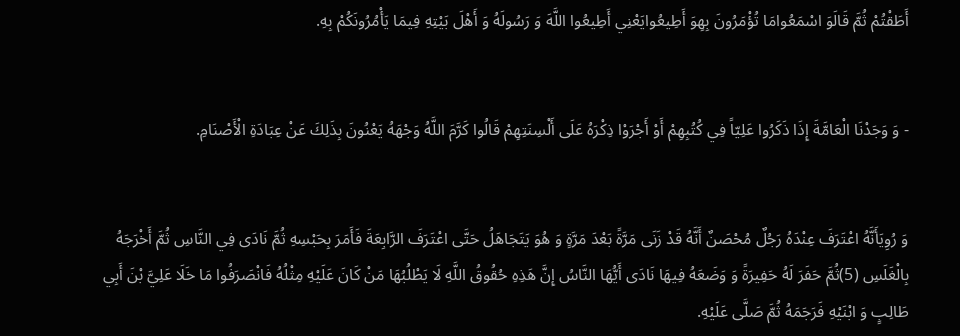أَطَقْتُمْ ثُمَّ قَالَوَ اسْمَعُوامَا تُؤْمَرُونَ بِهِوَ أَطِيعُوايَعْنِي أَطِيعُوا اللَّهَ وَ رَسُولَهُ وَ أَهْلَ بَيْتِهِ فِيمَا يَأْمُرُونَكُمْ بِهِ.


- وَ وَجَدْنَا الْعَامَّةَ إِذَا ذَكَرُوا عَلِيّاً فِي كُتُبِهِمْ أَوْ أَجْرَوْا ذِكْرَهُ عَلَى أَلْسِنَتِهِمْ قَالُوا كَرَّمَ اللَّهُ وَجْهَهُ يَعْنُونَ بِذَلِكَ عَنْ عِبَادَةِ الْأَصْنَامِ.


وَ رُوِيَأَنَّهُ اعْتَرَفَ عِنْدَهُ رَجُلٌ مُحْصَنٌ أَنَّهُ قَدْ زَنَى مَرَّةً بَعْدَ مَرَّةٍ وَ هُوَ يَتَجَاهَلُ حَتَّى اعْتَرَفَ الرَّابِعَةَ فَأَمَرَ بِحَبْسِهِ ثُمَّ نَادَى فِي النَّاسِ ثُمَّ أَخْرَجَهُ بِالْغَلَسِ (5)ثُمَّ حَفَرَ لَهُ حَفِيرَةً وَ وَضَعَهُ فِيهَا نَادَى أَيُّهَا النَّاسُ إِنَّ هَذِهِ حُقُوقُ اللَّهِ لَا يَطْلُبُهَا مَنْ كَانَ عَلَيْهِ مِثْلُهُ فَانْصَرَفُوا مَا خَلَا عَلِيَّ بْنَ أَبِي طَالِبٍ وَ ابْنَيْهِ فَرَجَمَهُ ثُمَّ صَلَّى عَلَيْهِ.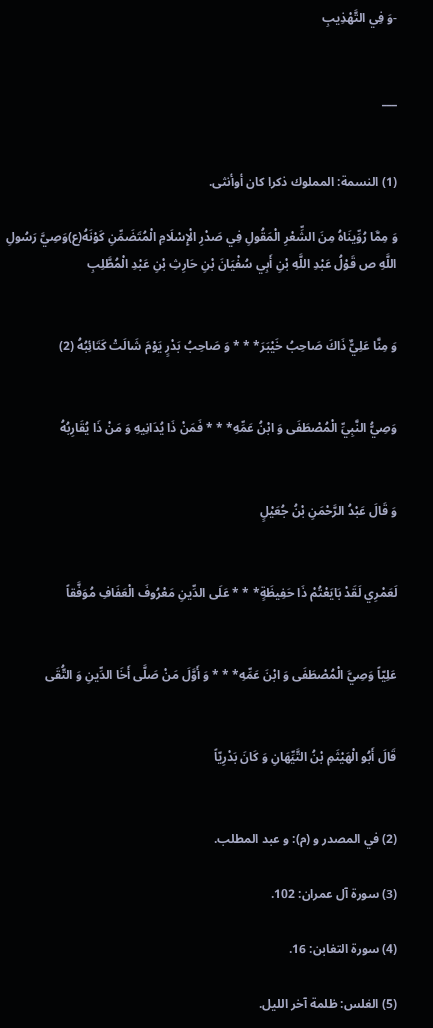-وَ فِي التَّهْذِيبِ


___


(1) النسمة: المملوك ذكرا كان أوأنثى.

وَ مِمَّا رُوِّينَاهُ مِنَ الشِّعْرِ الْمَقُولِ فِي صَدْرِ الْإِسْلَامِ الْمُتَضَمِّنِ كَوْنَهُ(ع)وَصِيَّ رَسُولِ اللَّهِ ص قَوْلُ عَبْدِ اللَّهِ بْنِ أَبِي سُفْيَانَ بْنِ حَارِثِ بْنِ عَبْدِ الْمُطَّلِبِ


وَ مِنَّا عَلِيٌّ ذَاكَ صَاحِبُ خَيْبَرَ* * * وَ صَاحِبُ بَدْرٍ يَوْمَ شَالَتْ كَتَائِبُهُ (2)


وَصِيُّ النَّبِيِّ الْمُصْطَفَى وَ ابْنُ عَمِّهِ* * * فَمَنْ ذَا يُدَانِيهِ وَ مَنْ ذَا يُقَارِبُهُ


وَ قَالَ عَبْدُ الرَّحْمَنِ بْنُ جُعَيْلٍ


لَعَمْرِي لَقَدْ بَايَعْتُمْ ذَا حَفِيظَةٍ* * * عَلَى الدِّينِ مَعْرُوفَ الْعَفَافِ مُوَفَّقاً


عَلِيّاً وَصِيَّ الْمُصْطَفَى وَ ابْنَ عَمِّهِ* * * وَ أَوَّلَ مَنْ صَلَّى أَخَا الدِّينِ وَ التُّقَى


قَالَ أَبُو الْهَيْثَمِ بْنُ التَّيِّهَانِ وَ كَانَ بَدْرِيّاً


(2) في المصدر و (م): و عبد المطلب.

(3) سورة آل عمران: 102.

(4) سورة التغابن: 16.

(5) الغلس: ظلمة آخر الليل.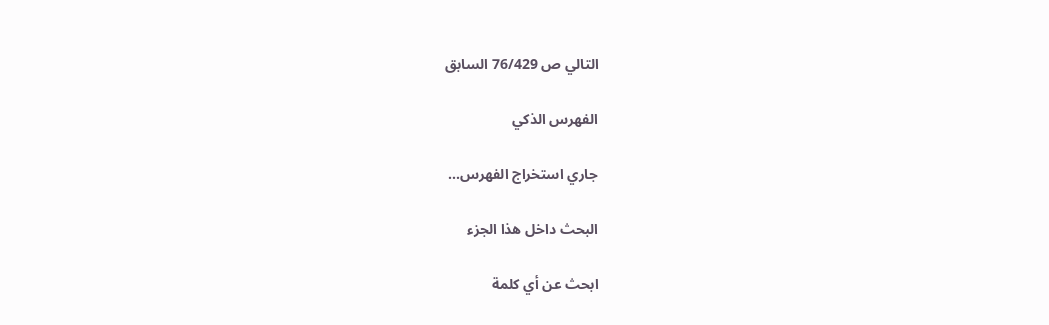التالي ص 76/429 السابق

الفهرس الذكي

جاري استخراج الفهرس...

البحث داخل هذا الجزء

ابحث عن أي كلمة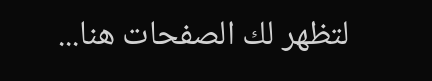لتظهر لك الصفحات هنا...